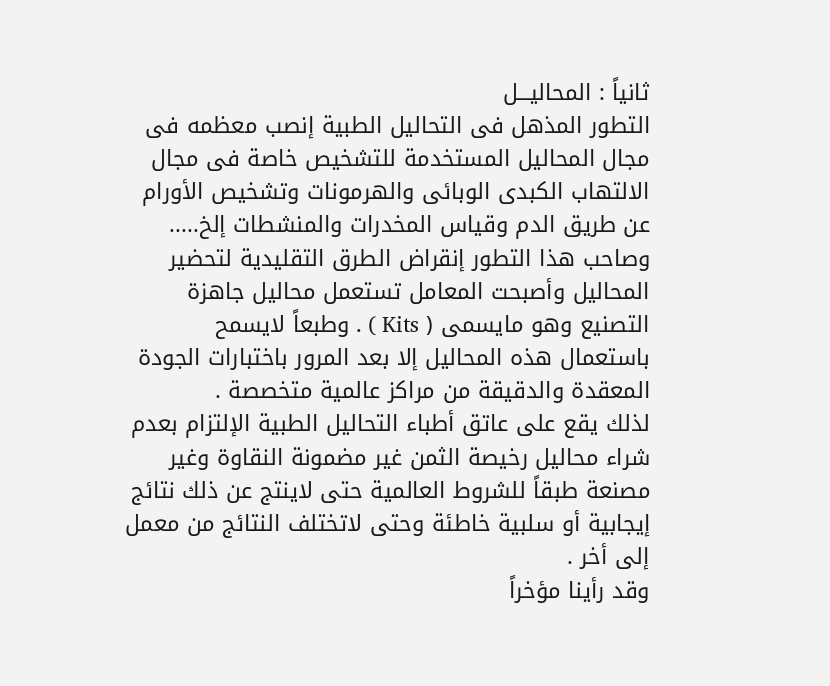ثانياً : المحاليـــل
التطور المذهل فى التحاليل الطبية إنصب معظمه فى مجال المحاليل المستخدمة للتشخيص خاصة فى مجال الالتهاب الكبدى الوبائى والهرمونات وتشخيص الأورام عن طريق الدم وقياس المخدرات والمنشطات إلخ.....
وصاحب هذا التطور إنقراض الطرق التقليدية لتحضير المحاليل وأصبحت المعامل تستعمل محاليل جاهزة التصنيع وهو مايسمى ( Kits ) . وطبعاً لايسمح باستعمال هذه المحاليل إلا بعد المرور باختبارات الجودة المعقدة والدقيقة من مراكز عالمية متخصصة .
لذلك يقع على عاتق أطباء التحاليل الطبية الإلتزام بعدم شراء محاليل رخيصة الثمن غير مضمونة النقاوة وغير مصنعة طبقاً للشروط العالمية حتى لاينتج عن ذلك نتائج إيجابية أو سلبية خاطئة وحتى لاتختلف النتائج من معمل إلى أخر .
وقد رأينا مؤخراً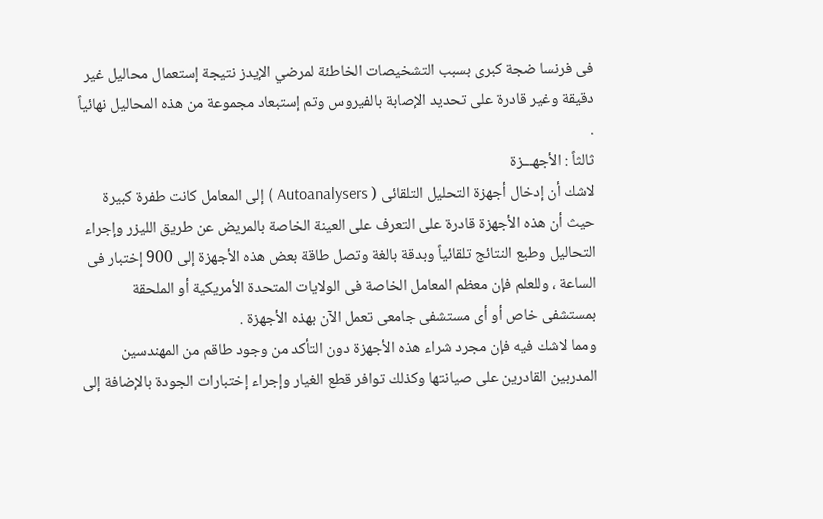فى فرنسا ضجة كبرى بسبب التشخيصات الخاطئة لمرضي الإيدز نتيجة إستعمال محاليل غير دقيقة وغير قادرة على تحديد الإصابة بالفيروس وتم إستبعاد مجموعة من هذه المحاليل نهائياً .
ثالثاً : الأجهـــزة
لاشك أن إدخال أجهزة التحليل التلقائى ( Autoanalysers ) إلى المعامل كانت طفرة كبيرة حيث أن هذه الأجهزة قادرة على التعرف على العينة الخاصة بالمريض عن طريق الليزر وإجراء التحاليل وطبع النتائج تلقائياً وبدقة بالغة وتصل طاقة بعض هذه الأجهزة إلى 900 إختبار فى الساعة ، وللعلم فإن معظم المعامل الخاصة فى الولايات المتحدة الأمريكية أو الملحقة بمستشفى خاص أو أى مستشفى جامعى تعمل الآن بهذه الأجهزة .
ومما لاشك فيه فإن مجرد شراء هذه الأجهزة دون التأكد من وجود طاقم من المهندسين المدربين القادرين على صيانتها وكذلك توافر قطع الغيار وإجراء إختبارات الجودة بالإضافة إلى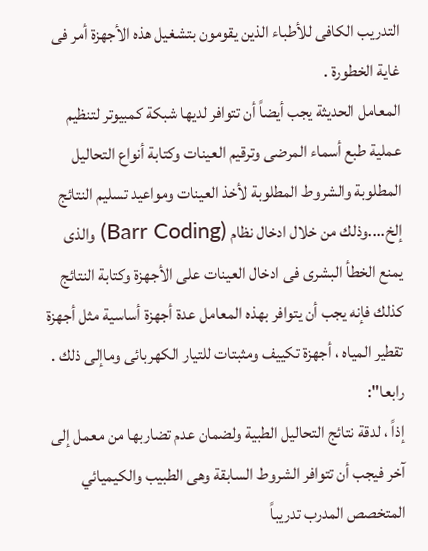التدريب الكافى للأطباء الذين يقومون بتشغيل هذه الأجهزة أمر فى غاية الخطورة .
المعامل الحديثة يجب أيضاً أن تتوافر لديها شبكة كمبيوتر لتنظيم عملية طبع أسماء المرضى وترقيم العينات وكتابة أنواع التحاليل المطلوبة والشروط المطلوبة لأخذ العينات ومواعيد تسليم النتائج إلخ....وذلك من خلال ادخال نظام (Barr Coding) والذى يمنع الخطأ البشرى فى ادخال العينات على الأجهزة وكتابة النتائج
كذلك فإنه يجب أن يتوافر بهذه المعامل عدة أجهزة أساسية مثل أجهزة تقطير المياه ، أجهزة تكييف ومثبتات للتيار الكهربائى وماإلى ذلك .
رابعا":
إذاً ، لدقة نتائج التحاليل الطبية ولضمان عدم تضاربها من معمل إلى آخر فيجب أن تتوافر الشروط السابقة وهى الطبيب والكيميائي المتخصص المدرب تدريباً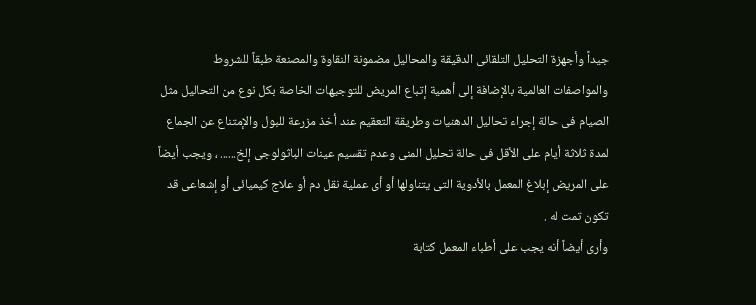جيداً وأجهزة التحليل التلقائى الدقيقة والمحاليل مضمونة النقاوة والمصنعة طبقاً للشروط والمواصفات العالمية بالإضافة إلى أهمية إتباع المريض للتوجيهات الخاصة بكل نوع من التحاليل مثل الصيام فى حالة إجراء تحاليل الدهنيات وطريقة التعقيم عند أخذ مزرعة للبول والإمتناع عن الجماع لمدة ثلاثة أيام على الأقل فى حالة تحليل المنى وعدم تقسيم عينات الباثولوجى إلخ...... ، ويجب أيضاً على المريض إبلاغ المعمل بالأدوية التى يتناولها أو أى عملية نقل دم أو علاج كيميائى أو إشعاعى قد تكون تمت له .
وأرى أيضاً أنه يجب على أطباء المعمل كتابة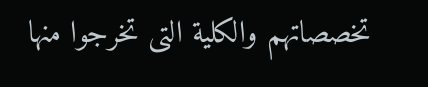تخصصاتهم والكلية التى تخرجوا منها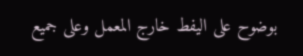بوضوح على اليفط خارج المعمل وعلى جميع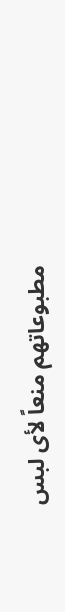مطبوعاتهم منعاً لأى لبس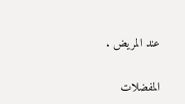عند المريض .

المفضلات